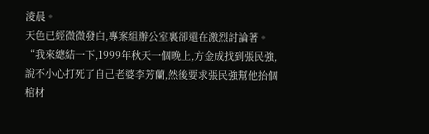淩晨。
天色已經微微發白,專案組辦公室裏卻還在激烈討論著。
“我來總結一下,1999年秋天一個晚上,方金成找到張民強,說不小心打死了自己老婆李芳蘭,然後要求張民強幫他抬個棺材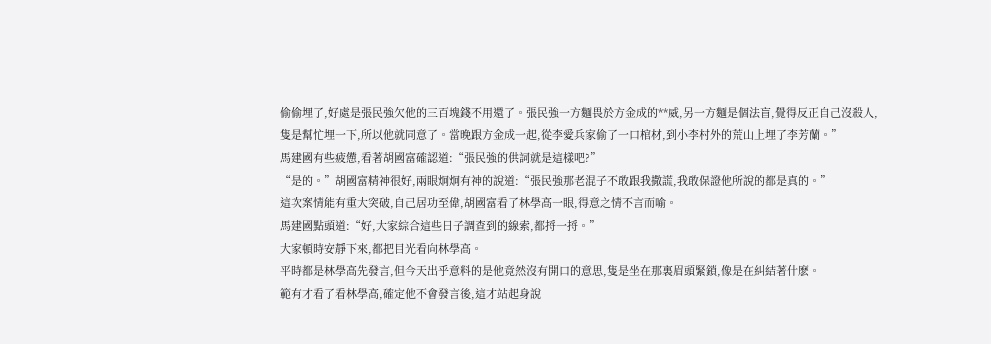偷偷埋了,好處是張民強欠他的三百塊錢不用還了。張民強一方麵畏於方金成的**威,另一方麵是個法盲,覺得反正自己沒殺人,隻是幫忙埋一下,所以他就同意了。當晚跟方金成一起,從李愛兵家偷了一口棺材,到小李村外的荒山上埋了李芳蘭。”
馬建國有些疲憊,看著胡國富確認道:“張民強的供詞就是這樣吧?”
“是的。”胡國富精神很好,兩眼炯炯有神的說道:“張民強那老混子不敢跟我撒謊,我敢保證他所說的都是真的。”
這次案情能有重大突破,自己居功至偉,胡國富看了林學高一眼,得意之情不言而喻。
馬建國點頭道:“好,大家綜合這些日子調查到的線索,都捋一捋。”
大家頓時安靜下來,都把目光看向林學高。
平時都是林學高先發言,但今天出乎意料的是他竟然沒有開口的意思,隻是坐在那裏眉頭緊鎖,像是在糾結著什麽。
範有才看了看林學高,確定他不會發言後,這才站起身說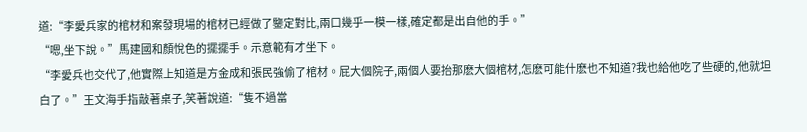道:“李愛兵家的棺材和案發現場的棺材已經做了鑒定對比,兩口幾乎一模一樣,確定都是出自他的手。”
“嗯,坐下說。”馬建國和顏悅色的擺擺手。示意範有才坐下。
“李愛兵也交代了,他實際上知道是方金成和張民強偷了棺材。屁大個院子,兩個人要抬那麽大個棺材,怎麽可能什麽也不知道?我也給他吃了些硬的,他就坦白了。”王文海手指敲著桌子,笑著說道:“隻不過當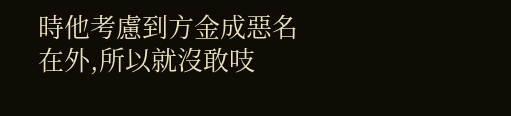時他考慮到方金成惡名在外,所以就沒敢吱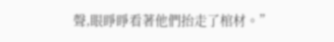聲,眼睜睜看著他們抬走了棺材。”